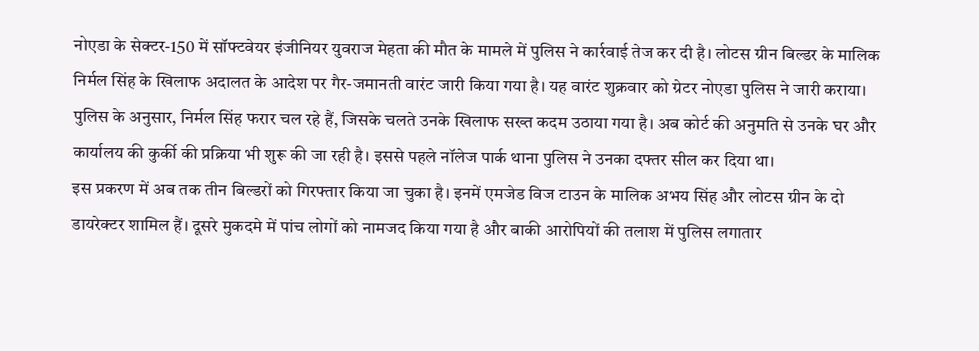नोएडा के सेक्टर-150 में सॉफ्टवेयर इंजीनियर युवराज मेहता की मौत के मामले में पुलिस ने कार्रवाई तेज कर दी है। लोटस ग्रीन बिल्डर के मालिक निर्मल सिंह के खिलाफ अदालत के आदेश पर गैर-जमानती वारंट जारी किया गया है। यह वारंट शुक्रवार को ग्रेटर नोएडा पुलिस ने जारी कराया।
पुलिस के अनुसार, निर्मल सिंह फरार चल रहे हैं, जिसके चलते उनके खिलाफ सख्त कदम उठाया गया है। अब कोर्ट की अनुमति से उनके घर और कार्यालय की कुर्की की प्रक्रिया भी शुरू की जा रही है। इससे पहले नॉलेज पार्क थाना पुलिस ने उनका दफ्तर सील कर दिया था।
इस प्रकरण में अब तक तीन बिल्डरों को गिरफ्तार किया जा चुका है। इनमें एमजेड विज टाउन के मालिक अभय सिंह और लोटस ग्रीन के दो डायरेक्टर शामिल हैं। दूसरे मुकदमे में पांच लोगों को नामजद किया गया है और बाकी आरोपियों की तलाश में पुलिस लगातार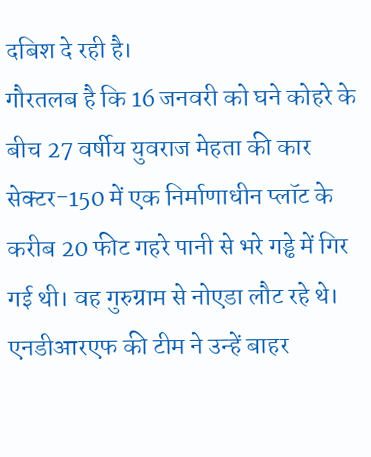दबिश दे रही है।
गौरतलब है कि 16 जनवरी को घने कोहरे के बीच 27 वर्षीय युवराज मेहता की कार सेक्टर-150 में एक निर्माणाधीन प्लॉट के करीब 20 फीट गहरे पानी से भरे गड्ढे में गिर गई थी। वह गुरुग्राम से नोएडा लौट रहे थे। एनडीआरएफ की टीम ने उन्हें बाहर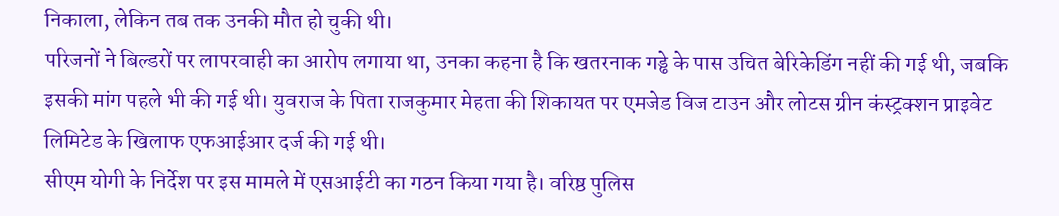निकाला, लेकिन तब तक उनकी मौत हो चुकी थी।
परिजनों ने बिल्डरों पर लापरवाही का आरोप लगाया था, उनका कहना है कि खतरनाक गड्ढे के पास उचित बेरिकेडिंग नहीं की गई थी, जबकि इसकी मांग पहले भी की गई थी। युवराज के पिता राजकुमार मेहता की शिकायत पर एमजेड विज टाउन और लोटस ग्रीन कंस्ट्रक्शन प्राइवेट लिमिटेड के खिलाफ एफआईआर दर्ज की गई थी।
सीएम योगी के निर्देश पर इस मामले में एसआईटी का गठन किया गया है। वरिष्ठ पुलिस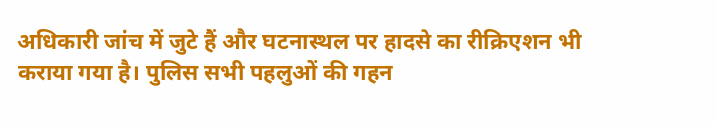अधिकारी जांच में जुटे हैं और घटनास्थल पर हादसे का रीक्रिएशन भी कराया गया है। पुलिस सभी पहलुओं की गहन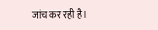जांच कर रही है।